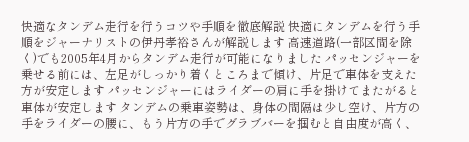快適なタンデム走行を行うコツや手順を徹底解説 快適にタンデムを行う手順をジャーナリストの伊丹孝裕さんが解説します 高速道路(一部区間を除く)でも2005年4月からタンデム走行が可能になりました パッセンジャーを乗せる前には、左足がしっかり着くところまで傾け、片足で車体を支えた方が安定します パッセンジャーにはライダーの肩に手を掛けてまたがると車体が安定します タンデムの乗車姿勢は、身体の間隔は少し空け、片方の手をライダーの腰に、もう片方の手でグラブバーを掴むと自由度が高く、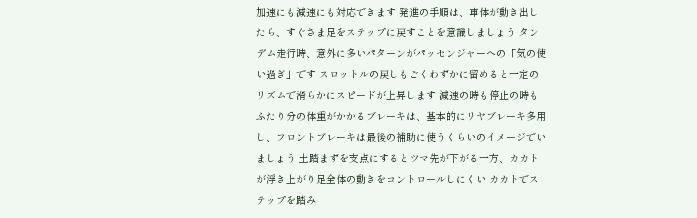加速にも減速にも対応できます 発進の手順は、車体が動き出したら、すぐさま足をステップに戻すことを意識しましょう タンデム走行時、意外に多いパターンがパッセンジャーへの「気の使い過ぎ」です スロットルの戻しもごくわずかに留めると一定のリズムで滑らかにスピードが上昇します 減速の時も停止の時もふたり分の体重がかかるブレーキは、基本的にリヤブレーキ多用し、フロントブレーキは最後の補助に使うくらいのイメージでいましょう 土踏まずを支点にするとツマ先が下がる一方、カカトが浮き上がり足全体の動きをコントロールしにくい カカトでステップを踏み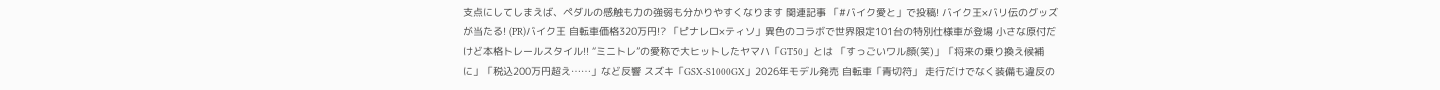支点にしてしまえば、ペダルの感触も力の強弱も分かりやすくなります 関連記事 「#バイク愛と」で投稿! バイク王×バリ伝のグッズが当たる! (PR)バイク王 自転車価格320万円!? 「ピナレロ×ティソ」異色のコラボで世界限定101台の特別仕様車が登場 小さな原付だけど本格トレールスタイル!! “ミニトレ”の愛称で大ヒットしたヤマハ「GT50」とは 「すっごいワル顔(笑)」「将来の乗り換え候補に」「税込200万円超え……」など反響 スズキ「GSX-S1000GX」2026年モデル発売 自転車「青切符」 走行だけでなく装備も違反の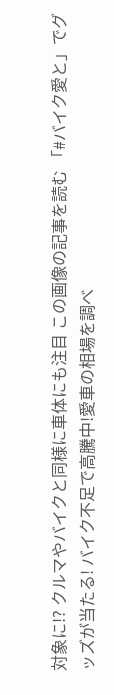対象に!? クルマやバイクと同様に車体にも注目 この画像の記事を読む 「#バイク愛と」でグッズが当たる! バイク不足で高騰中!愛車の相場を調べ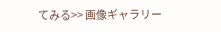てみる>> 画像ギャラリー